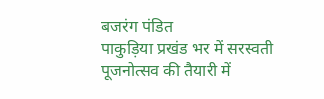बजरंग पंडित
पाकुड़िया प्रखंड भर में सरस्वती पूजनोत्सव की तैयारी में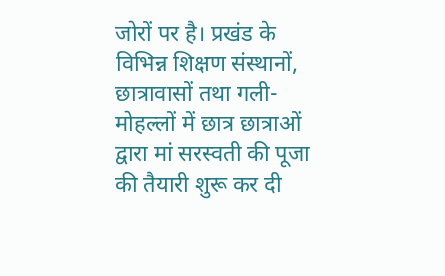जोरों पर है। प्रखंड के विभिन्न शिक्षण संस्थानों, छात्रावासों तथा गली-मोहल्लों में छात्र छात्राओं द्वारा मां सरस्वती की पूजा की तैयारी शुरू कर दी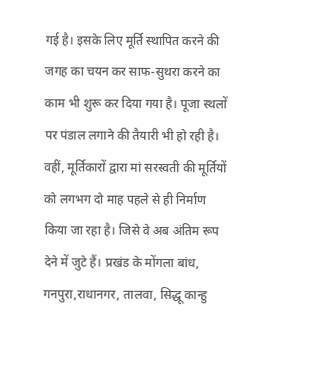गई है। इसके लिए मूर्ति स्थापित करने की जगह का चयन कर साफ-सुथरा करने का काम भी शुरू कर दिया गया है। पूजा स्थलों पर पंडाल लगाने की तैयारी भी हो रही है। वहीं, मूर्तिकारों द्वारा मां सरस्वती की मूर्तियों को लगभग दो माह पहले से ही निर्माण किया जा रहा है। जिसे वे अब अंतिम रूप देने में जुटे हैं। प्रखंड के मोंगला बांध, गनपुरा,राधानगर, तालवा, सिद्धू कान्हु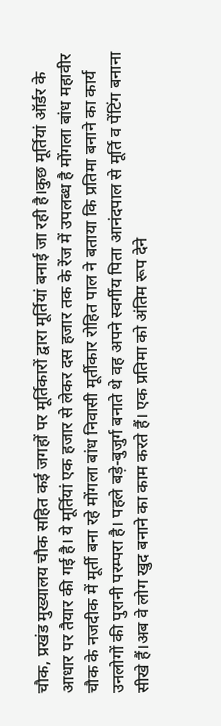चौक, प्रखंड मुख्यालय चौक सहित कई जगहों पर मूर्तिकारों द्वारा मूर्तियां बनाई जा रही है।कुछ मूर्तियां ऑर्डर के आधार पर तैयार की गई है। ये मूर्तियां एक हजार से लेकर दस हजार तक के रेंज में उपलब्ध है मोंगला बांध महावीर चौक के नजदीक में मूर्ती बना रहे मोंगला बांध निवासी मूर्तीकार रोहित पाल ने बताया कि प्रतिमा बनाने का कार्य उनलोगों की पुरानी परम्परा है। पहले बड़े-बुजुर्ग बनाते थे वह अपने स्वर्गीय पिता आनंदपाल से मूर्ति व पेंटिंग बनाना सीखे हैं।अब वे लोग खुद बनाने का काम करते हैं। एक प्रतिमा को अंतिम रूप देने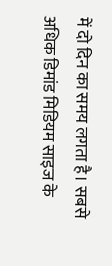में दो दिन का समय लगता है। सबसे अधिक डिमांड मिडियम साइज के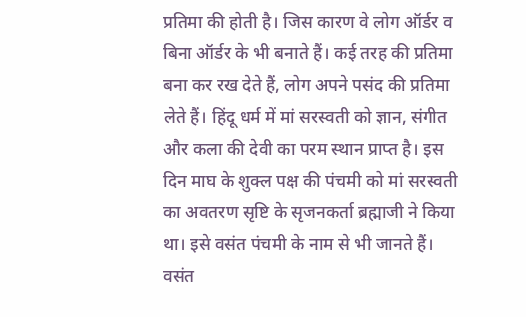प्रतिमा की होती है। जिस कारण वे लोग ऑर्डर व बिना ऑर्डर के भी बनाते हैं। कई तरह की प्रतिमा बना कर रख देते हैं, लोग अपने पसंद की प्रतिमा लेते हैं। हिंदू धर्म में मां सरस्वती को ज्ञान, संगीत और कला की देवी का परम स्थान प्राप्त है। इस दिन माघ के शुक्ल पक्ष की पंचमी को मां सरस्वती का अवतरण सृष्टि के सृजनकर्ता ब्रह्माजी ने किया था। इसे वसंत पंचमी के नाम से भी जानते हैं। वसंत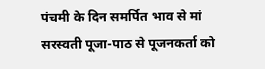पंचमी के दिन समर्पित भाव से मां सरस्वती पूजा-पाठ से पूजनकर्ता को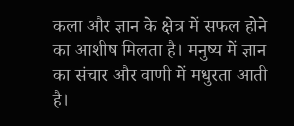कला और ज्ञान के क्षेत्र में सफल होने का आशीष मिलता है। मनुष्य में ज्ञान का संचार और वाणी में मधुरता आती है।